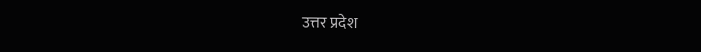उत्तर प्रदेश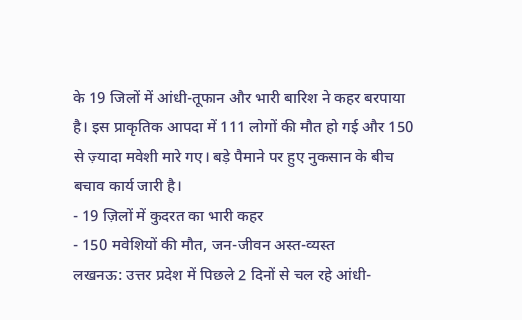के 19 जिलों में आंधी-तूफान और भारी बारिश ने कहर बरपाया है। इस प्राकृतिक आपदा में 111 लोगों की मौत हो गई और 150 से ज़्यादा मवेशी मारे गए। बड़े पैमाने पर हुए नुकसान के बीच बचाव कार्य जारी है।
- 19 ज़िलों में कुदरत का भारी कहर
- 150 मवेशियों की मौत, जन-जीवन अस्त-व्यस्त
लखनऊ: उत्तर प्रदेश में पिछले 2 दिनों से चल रहे आंधी-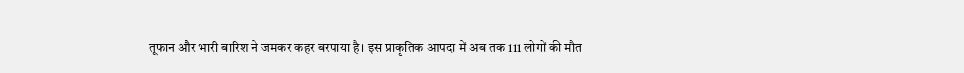तूफान और भारी बारिश ने जमकर कहर बरपाया है। इस प्राकृतिक आपदा में अब तक 111 लोगों की मौत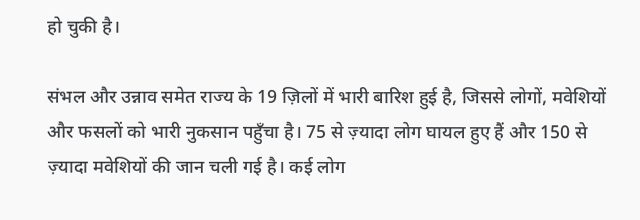हो चुकी है।

संभल और उन्नाव समेत राज्य के 19 ज़िलों में भारी बारिश हुई है, जिससे लोगों, मवेशियों और फसलों को भारी नुकसान पहुँचा है। 75 से ज़्यादा लोग घायल हुए हैं और 150 से ज़्यादा मवेशियों की जान चली गई है। कई लोग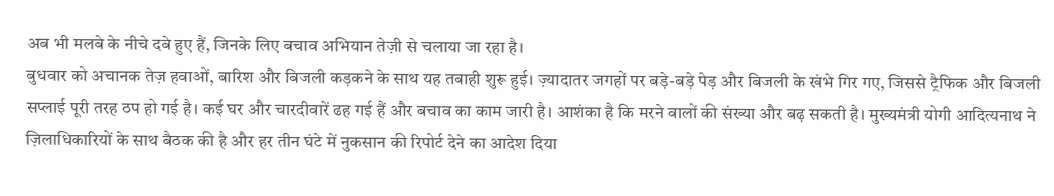अब भी मलबे के नीचे दबे हुए हैं, जिनके लिए बचाव अभियान तेज़ी से चलाया जा रहा है।
बुधवार को अचानक तेज़ हवाओं, बारिश और बिजली कड़कने के साथ यह तबाही शुरू हुई। ज़्यादातर जगहों पर बड़े-बड़े पेड़ और बिजली के खंभे गिर गए, जिससे ट्रैफिक और बिजली सप्लाई पूरी तरह ठप हो गई है। कई घर और चारदीवारें ढह गई हैं और बचाव का काम जारी है। आशंका है कि मरने वालों की संख्या और बढ़ सकती है। मुख्यमंत्री योगी आदित्यनाथ ने ज़िलाधिकारियों के साथ बैठक की है और हर तीन घंटे में नुकसान की रिपोर्ट देने का आदेश दिया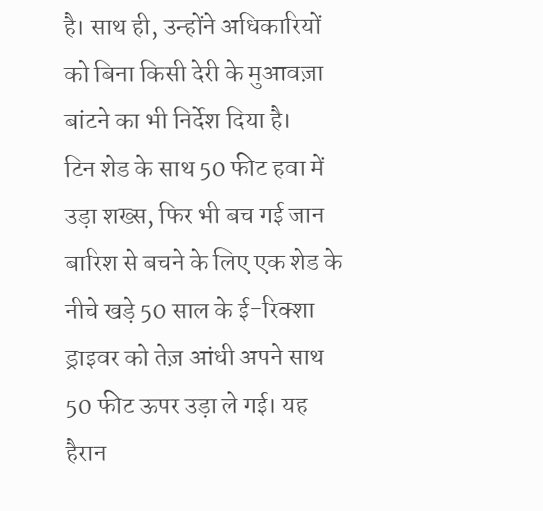है। साथ ही, उन्होंने अधिकारियों को बिना किसी देरी के मुआवज़ा बांटने का भी निर्देश दिया है।
टिन शेड के साथ 50 फीट हवा में उड़ा शख्स, फिर भी बच गई जान
बारिश से बचने के लिए एक शेड के नीचे खड़े 50 साल के ई-रिक्शा ड्राइवर को तेज़ आंधी अपने साथ 50 फीट ऊपर उड़ा ले गई। यह हैरान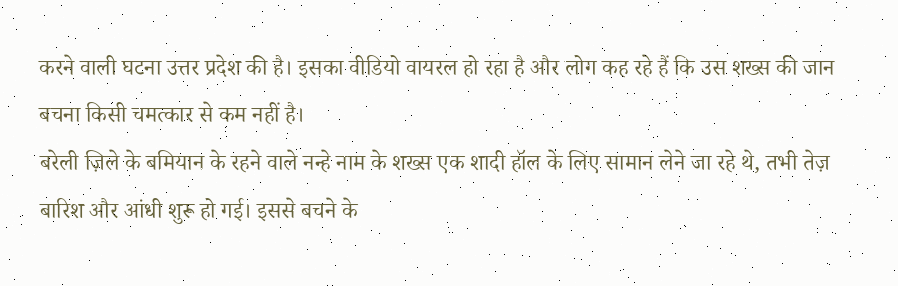करने वाली घटना उत्तर प्रदेश की है। इसका वीडियो वायरल हो रहा है और लोग कह रहे हैं कि उस शख्स की जान बचना किसी चमत्कार से कम नहीं है।
बरेली ज़िले के बमियान के रहने वाले नन्हे नाम के शख्स एक शादी हॉल के लिए सामान लेने जा रहे थे, तभी तेज़ बारिश और आंधी शुरू हो गई। इससे बचने के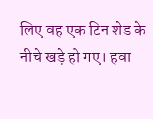लिए वह एक टिन शेड के नीचे खड़े हो गए। हवा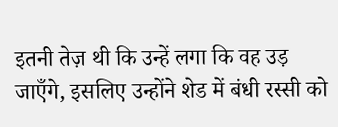इतनी तेज़ थी कि उन्हें लगा कि वह उड़ जाएँगे, इसलिए उन्होंने शेड में बंधी रस्सी को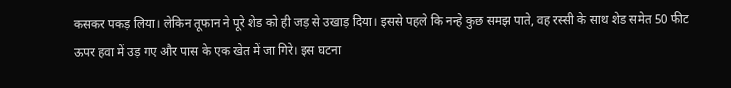कसकर पकड़ लिया। लेकिन तूफान ने पूरे शेड को ही जड़ से उखाड़ दिया। इससे पहले कि नन्हे कुछ समझ पाते, वह रस्सी के साथ शेड समेत 50 फीट ऊपर हवा में उड़ गए और पास के एक खेत में जा गिरे। इस घटना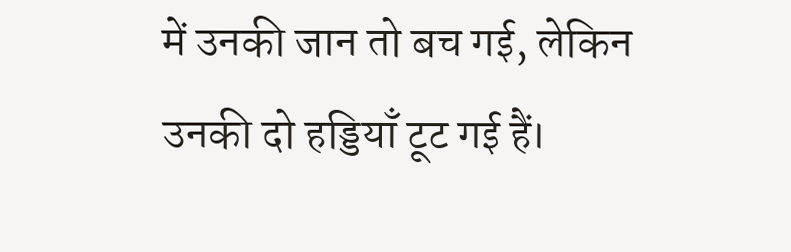में उनकी जान तो बच गई, लेकिन उनकी दो हड्डियाँ टूट गई हैं।